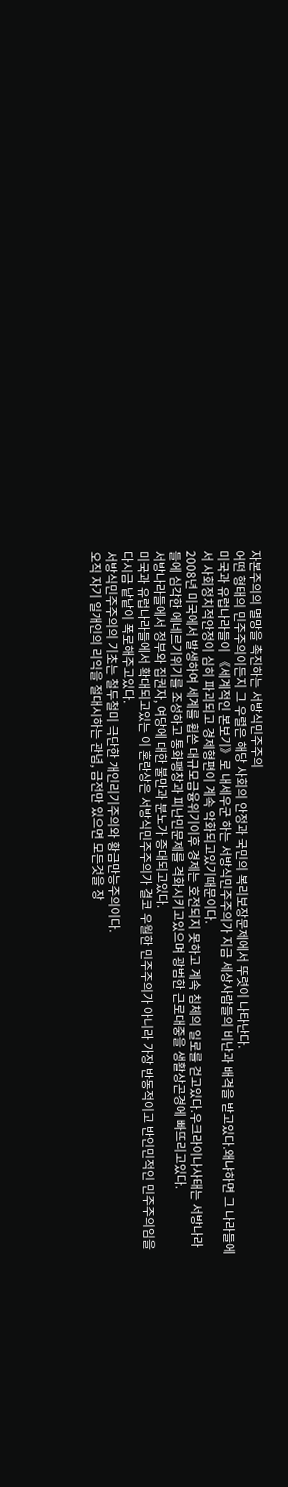자본주의의 멸망을 촉진하는 서방식민주주의
어떤 형태의 민주주의이든지 그 우렬은 해당 사회의 안정과 국민의 복리보장문제에서 뚜렷이 나타난다.
미국과 유럽나라들이 《세계적인 본보기》로 내세우군 하는 서방식민주주의가 지금 세상사람들의 비난과 배격을 받고있다.왜냐하면 그 나라들에서 사회정치적안정이 심히 파괴되고 경제형편이 계속 악화되고있기때문이다.
2008년 미국에서 발생하여 세계를 휩쓴 대규모금융위기이후 경제는 호전되지 못하고 계속 침체의 일로를 걷고있다.우크라이나사태는 서방나라들에 심각한 에네르기위기를 조성하고 통화팽창과 피난민문제를 격화시키고있으며 광범한 근로대중을 생활상곤경에 빠뜨리고있다.
서방나라들에서 정부와 집권자, 여당에 대한 불만과 분노가 증대되고있다.
미국과 유럽나라들에서 확대되고있는 이 혼란상은 서방식민주주의가 결코 우월한 민주주의가 아니라 가장 반동적이고 반인민적인 민주주의임을 다시금 낱낱이 폭로해주고있다.
서방식민주주의의 기초는 철두철미 극단한 개인리기주의와 황금만능주의이다.
오직 자기 일개인의 리익을 절대시하는 관념, 금전만 있으면 모든것을 장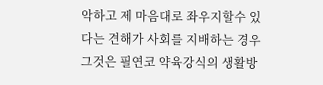악하고 제 마음대로 좌우지할수 있다는 견해가 사회를 지배하는 경우 그것은 필연코 약육강식의 생활방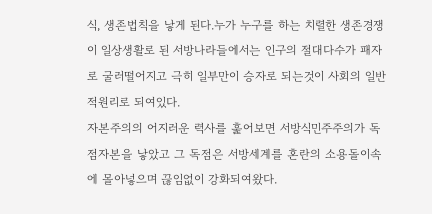식, 생존법칙을 낳게 된다.누가 누구를 하는 치렬한 생존경쟁이 일상생활로 된 서방나라들에서는 인구의 절대다수가 패자로 굴러떨어지고 극히 일부만이 승자로 되는것이 사회의 일반적원리로 되여있다.
자본주의의 어지러운 력사를 훑어보면 서방식민주주의가 독점자본을 낳았고 그 독점은 서방세계를 혼란의 소용돌이속에 몰아넣으며 끊임없이 강화되여왔다.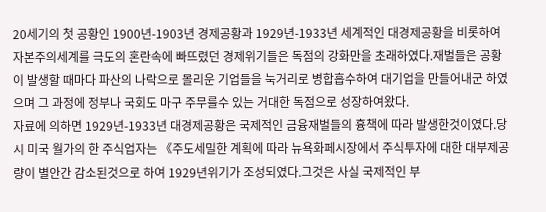20세기의 첫 공황인 1900년-1903년 경제공황과 1929년-1933년 세계적인 대경제공황을 비롯하여 자본주의세계를 극도의 혼란속에 빠뜨렸던 경제위기들은 독점의 강화만을 초래하였다.재벌들은 공황이 발생할 때마다 파산의 나락으로 몰리운 기업들을 눅거리로 병합흡수하여 대기업을 만들어내군 하였으며 그 과정에 정부나 국회도 마구 주무를수 있는 거대한 독점으로 성장하여왔다.
자료에 의하면 1929년-1933년 대경제공황은 국제적인 금융재벌들의 흉책에 따라 발생한것이였다.당시 미국 월가의 한 주식업자는 《주도세밀한 계획에 따라 뉴욕화페시장에서 주식투자에 대한 대부제공량이 별안간 감소된것으로 하여 1929년위기가 조성되였다.그것은 사실 국제적인 부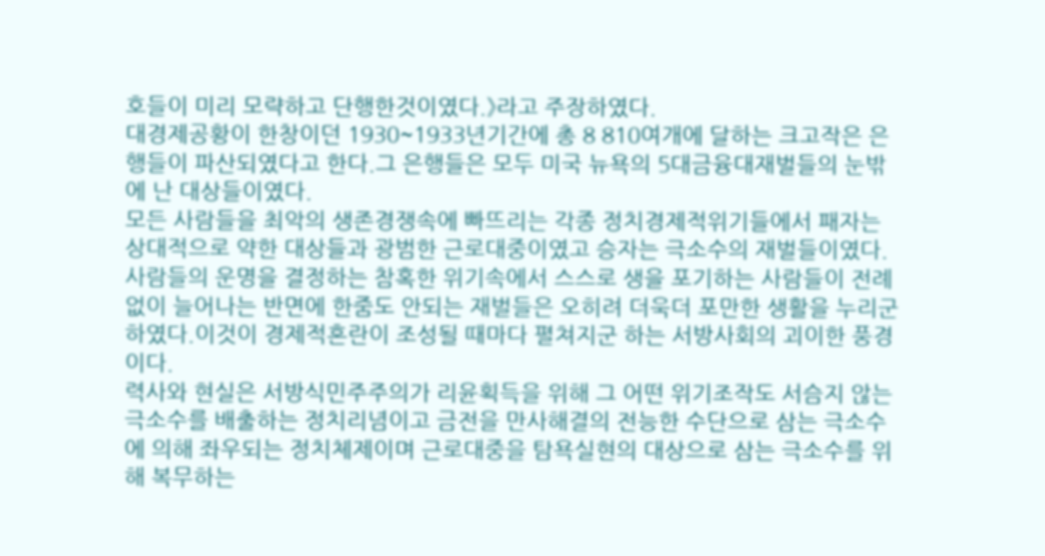호들이 미리 모략하고 단행한것이였다.》라고 주장하였다.
대경제공황이 한창이던 1930~1933년기간에 총 8 810여개에 달하는 크고작은 은행들이 파산되였다고 한다.그 은행들은 모두 미국 뉴욕의 5대금융대재벌들의 눈밖에 난 대상들이였다.
모든 사람들을 최악의 생존경쟁속에 빠뜨리는 각종 정치경제적위기들에서 패자는 상대적으로 약한 대상들과 광범한 근로대중이였고 승자는 극소수의 재벌들이였다.사람들의 운명을 결정하는 참혹한 위기속에서 스스로 생을 포기하는 사람들이 전례없이 늘어나는 반면에 한줌도 안되는 재벌들은 오히려 더욱더 포만한 생활을 누리군 하였다.이것이 경제적혼란이 조성될 때마다 펼쳐지군 하는 서방사회의 괴이한 풍경이다.
력사와 현실은 서방식민주주의가 리윤획득을 위해 그 어떤 위기조작도 서슴지 않는 극소수를 배출하는 정치리념이고 금전을 만사해결의 전능한 수단으로 삼는 극소수에 의해 좌우되는 정치체제이며 근로대중을 탐욕실현의 대상으로 삼는 극소수를 위해 복무하는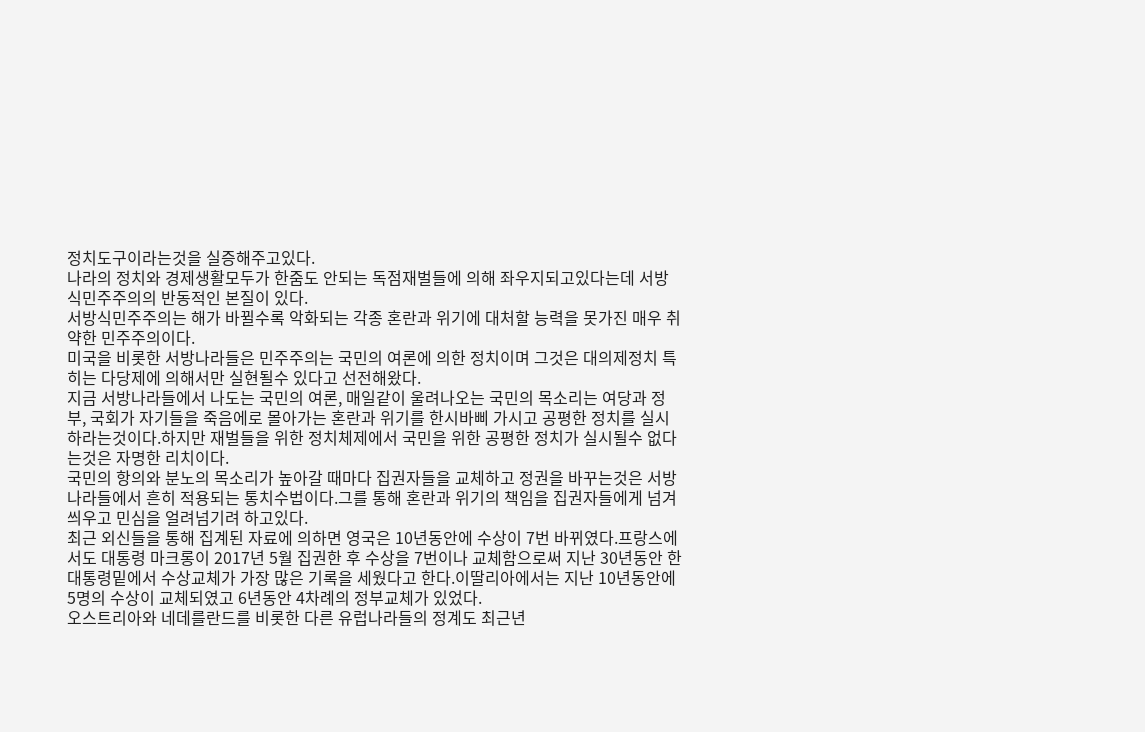정치도구이라는것을 실증해주고있다.
나라의 정치와 경제생활모두가 한줌도 안되는 독점재벌들에 의해 좌우지되고있다는데 서방식민주주의의 반동적인 본질이 있다.
서방식민주주의는 해가 바뀔수록 악화되는 각종 혼란과 위기에 대처할 능력을 못가진 매우 취약한 민주주의이다.
미국을 비롯한 서방나라들은 민주주의는 국민의 여론에 의한 정치이며 그것은 대의제정치 특히는 다당제에 의해서만 실현될수 있다고 선전해왔다.
지금 서방나라들에서 나도는 국민의 여론, 매일같이 울려나오는 국민의 목소리는 여당과 정부, 국회가 자기들을 죽음에로 몰아가는 혼란과 위기를 한시바삐 가시고 공평한 정치를 실시하라는것이다.하지만 재벌들을 위한 정치체제에서 국민을 위한 공평한 정치가 실시될수 없다는것은 자명한 리치이다.
국민의 항의와 분노의 목소리가 높아갈 때마다 집권자들을 교체하고 정권을 바꾸는것은 서방나라들에서 흔히 적용되는 통치수법이다.그를 통해 혼란과 위기의 책임을 집권자들에게 넘겨씌우고 민심을 얼려넘기려 하고있다.
최근 외신들을 통해 집계된 자료에 의하면 영국은 10년동안에 수상이 7번 바뀌였다.프랑스에서도 대통령 마크롱이 2017년 5월 집권한 후 수상을 7번이나 교체함으로써 지난 30년동안 한 대통령밑에서 수상교체가 가장 많은 기록을 세웠다고 한다.이딸리아에서는 지난 10년동안에 5명의 수상이 교체되였고 6년동안 4차례의 정부교체가 있었다.
오스트리아와 네데를란드를 비롯한 다른 유럽나라들의 정계도 최근년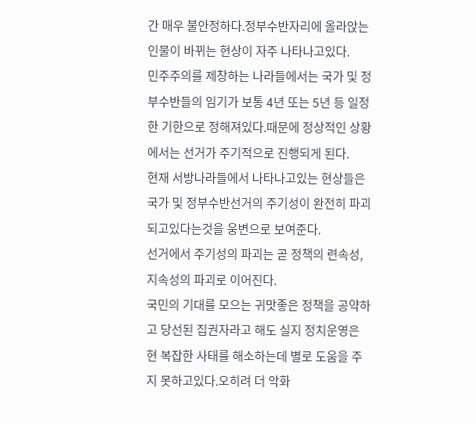간 매우 불안정하다.정부수반자리에 올라앉는 인물이 바뀌는 현상이 자주 나타나고있다.
민주주의를 제창하는 나라들에서는 국가 및 정부수반들의 임기가 보통 4년 또는 5년 등 일정한 기한으로 정해져있다.때문에 정상적인 상황에서는 선거가 주기적으로 진행되게 된다.
현재 서방나라들에서 나타나고있는 현상들은 국가 및 정부수반선거의 주기성이 완전히 파괴되고있다는것을 웅변으로 보여준다.
선거에서 주기성의 파괴는 곧 정책의 련속성, 지속성의 파괴로 이어진다.
국민의 기대를 모으는 귀맛좋은 정책을 공약하고 당선된 집권자라고 해도 실지 정치운영은 현 복잡한 사태를 해소하는데 별로 도움을 주지 못하고있다.오히려 더 악화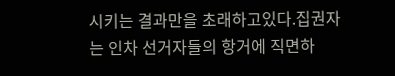시키는 결과만을 초래하고있다.집권자는 인차 선거자들의 항거에 직면하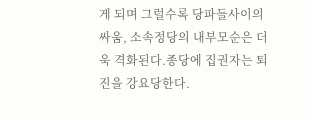게 되며 그럴수록 당파들사이의 싸움, 소속정당의 내부모순은 더욱 격화된다.종당에 집권자는 퇴진을 강요당한다.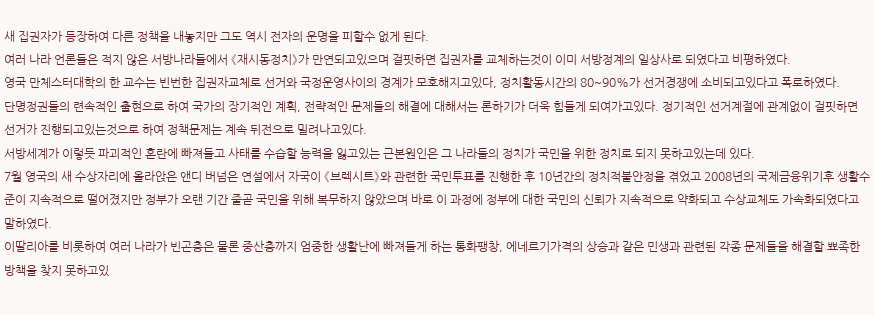새 집권자가 등장하여 다른 정책을 내놓지만 그도 역시 전자의 운명을 피할수 없게 된다.
여러 나라 언론들은 적지 않은 서방나라들에서 《재시동정치》가 만연되고있으며 걸핏하면 집권자를 교체하는것이 이미 서방정계의 일상사로 되였다고 비평하였다.
영국 만체스터대학의 한 교수는 빈번한 집권자교체로 선거와 국정운영사이의 경계가 모호해지고있다, 정치활동시간의 80~90%가 선거경쟁에 소비되고있다고 폭로하였다.
단명정권들의 련속적인 출현으로 하여 국가의 장기적인 계획, 전략적인 문제들의 해결에 대해서는 론하기가 더욱 힘들게 되여가고있다. 정기적인 선거계절에 관계없이 걸핏하면 선거가 진행되고있는것으로 하여 정책문제는 계속 뒤전으로 밀려나고있다.
서방세계가 이렇듯 파괴적인 혼란에 빠져들고 사태를 수습할 능력을 잃고있는 근본원인은 그 나라들의 정치가 국민을 위한 정치로 되지 못하고있는데 있다.
7월 영국의 새 수상자리에 올라앉은 앤디 버넘은 연설에서 자국이 《브렉시트》와 관련한 국민투표를 진행한 후 10년간의 정치적불안정을 겪었고 2008년의 국제금융위기후 생활수준이 지속적으로 떨어졌지만 정부가 오랜 기간 줄곧 국민을 위해 복무하지 않았으며 바로 이 과정에 정부에 대한 국민의 신뢰가 지속적으로 약화되고 수상교체도 가속화되였다고 말하였다.
이딸리아를 비롯하여 여러 나라가 빈곤층은 물론 중산층까지 엄중한 생활난에 빠져들게 하는 통화팽창, 에네르기가격의 상승과 같은 민생과 관련된 각종 문제들을 해결할 뾰족한 방책을 찾지 못하고있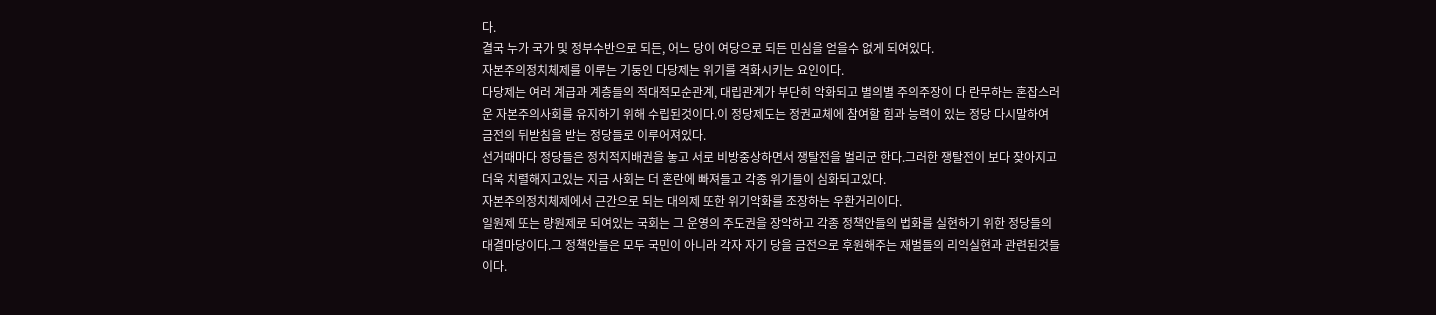다.
결국 누가 국가 및 정부수반으로 되든, 어느 당이 여당으로 되든 민심을 얻을수 없게 되여있다.
자본주의정치체제를 이루는 기둥인 다당제는 위기를 격화시키는 요인이다.
다당제는 여러 계급과 계층들의 적대적모순관계, 대립관계가 부단히 악화되고 별의별 주의주장이 다 란무하는 혼잡스러운 자본주의사회를 유지하기 위해 수립된것이다.이 정당제도는 정권교체에 참여할 힘과 능력이 있는 정당 다시말하여 금전의 뒤받침을 받는 정당들로 이루어져있다.
선거때마다 정당들은 정치적지배권을 놓고 서로 비방중상하면서 쟁탈전을 벌리군 한다.그러한 쟁탈전이 보다 잦아지고 더욱 치렬해지고있는 지금 사회는 더 혼란에 빠져들고 각종 위기들이 심화되고있다.
자본주의정치체제에서 근간으로 되는 대의제 또한 위기악화를 조장하는 우환거리이다.
일원제 또는 량원제로 되여있는 국회는 그 운영의 주도권을 장악하고 각종 정책안들의 법화를 실현하기 위한 정당들의 대결마당이다.그 정책안들은 모두 국민이 아니라 각자 자기 당을 금전으로 후원해주는 재벌들의 리익실현과 관련된것들이다.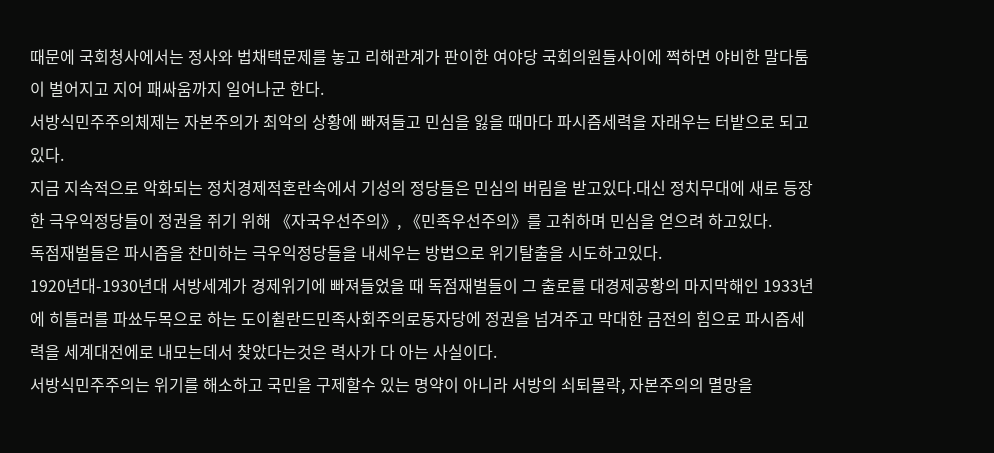때문에 국회청사에서는 정사와 법채택문제를 놓고 리해관계가 판이한 여야당 국회의원들사이에 쩍하면 야비한 말다툼이 벌어지고 지어 패싸움까지 일어나군 한다.
서방식민주주의체제는 자본주의가 최악의 상황에 빠져들고 민심을 잃을 때마다 파시즘세력을 자래우는 터밭으로 되고있다.
지금 지속적으로 악화되는 정치경제적혼란속에서 기성의 정당들은 민심의 버림을 받고있다.대신 정치무대에 새로 등장한 극우익정당들이 정권을 쥐기 위해 《자국우선주의》, 《민족우선주의》를 고취하며 민심을 얻으려 하고있다.
독점재벌들은 파시즘을 찬미하는 극우익정당들을 내세우는 방법으로 위기탈출을 시도하고있다.
1920년대-1930년대 서방세계가 경제위기에 빠져들었을 때 독점재벌들이 그 출로를 대경제공황의 마지막해인 1933년에 히틀러를 파쑈두목으로 하는 도이췰란드민족사회주의로동자당에 정권을 넘겨주고 막대한 금전의 힘으로 파시즘세력을 세계대전에로 내모는데서 찾았다는것은 력사가 다 아는 사실이다.
서방식민주주의는 위기를 해소하고 국민을 구제할수 있는 명약이 아니라 서방의 쇠퇴몰락, 자본주의의 멸망을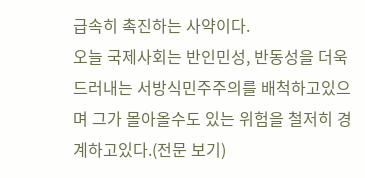급속히 촉진하는 사약이다.
오늘 국제사회는 반인민성, 반동성을 더욱 드러내는 서방식민주주의를 배척하고있으며 그가 몰아올수도 있는 위험을 철저히 경계하고있다.(전문 보기)